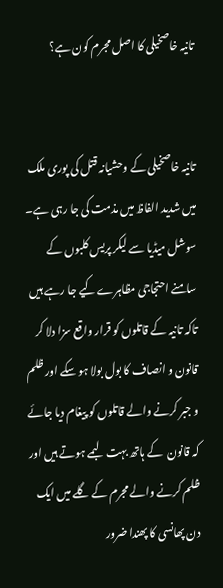تانیہ خاصخیلی کا اصل مجرم کون ہے؟


تانیہ خاصخیلی کے وحشیانہ قتل کی پوری ملک میں شدید الفاظ میں مذمت کی جا رہی ہے۔ سوشل میڈیا سے لیکر پریس کلبوں کے سامنے احتجاجی مظاہرے کیے جا رہے ہیں تاکہ تانیہ کے قاتلوں کو قرار واقع سزا دلا کر قانون و انصاف کا بول بولا ہو سکے اور ظلم و جبر کرنے والے قاتلوں کو پیغام دیا جائے کہ قانون  کے ہاتھ بہت لبمے ہوتے ہیں اور ظلم کرنے والے مجرم کے گلے میں ایک دن پھانسی کا پھندا ضرور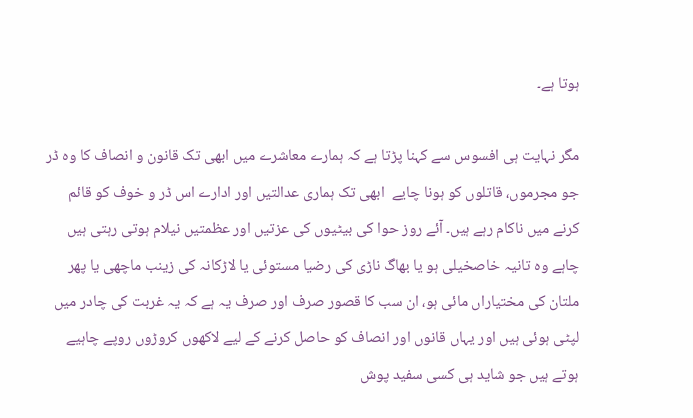ہوتا ہے۔

مگر نہایت ہی افسوس سے کہنا پڑتا ہے کہ ہمارے معاشرے میں ابھی تک قانون و انصاف کا وہ ڈر جو مجرموں، قاتلوں کو ہونا چایے  ابھی تک ہماری عدالتیں اور ادارے اس ڈر و خوف کو قائم کرنے میں ناکام رہے ہیں۔ آئے روز حوا کی بیٹیوں کی عزتیں اور عظمتیں نیلام ہوتی رہتی ہیں چاہے وہ تانیہ خاصخیلی ہو یا بھاگ ناڑی کی رضیا مستوئی یا لاڑکانہ کی زینب ماچھی یا پھر ملتان کی مختیاراں مائی ہو، ان سب کا قصور صرف اور صرف یہ ہے کہ یہ غربت کی چادر میں لپٹی ہوئی ہیں اور یہاں قانوں اور انصاف کو حاصل کرنے کے لیے لاکھوں کروڑوں روپے چاہیے ہوتے ہیں جو شاید ہی کسی سفید پوش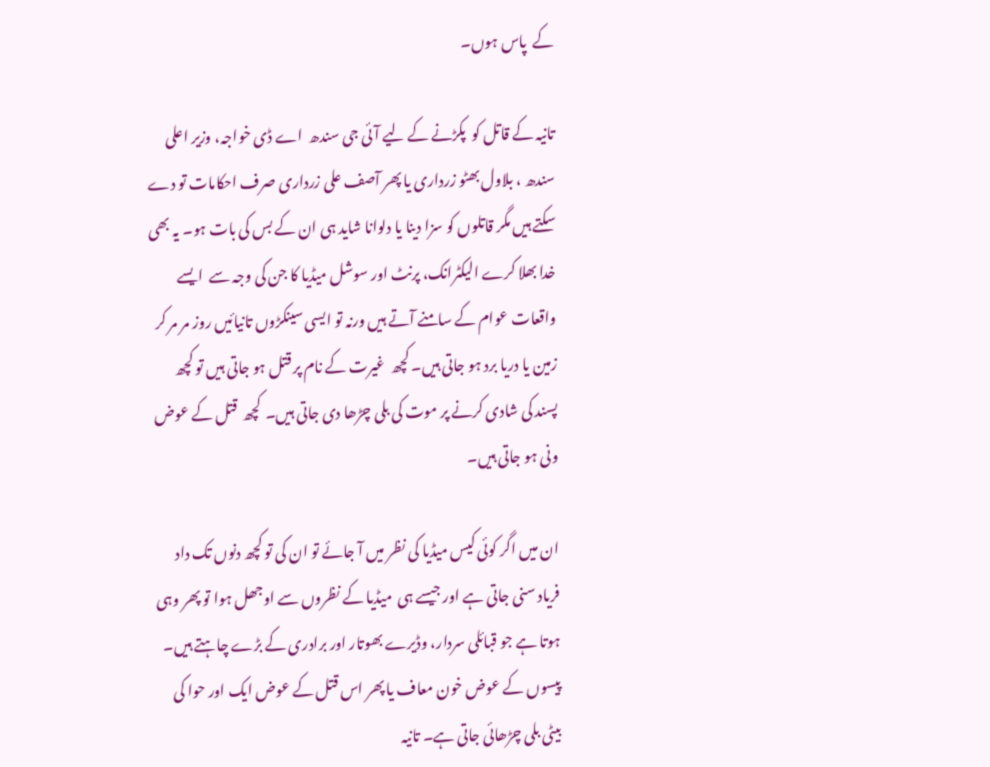کے  پاس ہوں۔

تانیہ کے قاتل کو  پکڑنے کے لیے آئی جی سندھ  اے ڈی خواجہ، وزیر اعلی سندھ ، بلاول بھٹو زرداری یا پھر آصف علی زرداری صرف احکامات تو دے سکتے ہیں مگر قاتلوں کو سزا دینا یا دلوانا شاید ہی ان کے بس کی بات ہو۔ یہ بھی خدا بھلا کرے الیکٹرانک، پرنٹ اور سوشل میڈیا کا جن کی وجہ سے  ایسے واقعات عوام کے سامنے آتے ہیں ورنہ تو ایسی سینکڑوں تانیائیں روز مر مر کر زمین یا دریا برد ہو جاتی ہیں۔ کچھ  غیرت کے نام پر قتل ہو جاتی ہیں تو کچھ پسند کی شادی کرنے پر موت کی بلی چڑھا دی جاتی ہیں۔  کچھ  قتل کے عوض ونی ہو جاتی ہیں۔

ان میں اگر کوئی کیس میڈیا کی نظر میں آ جائے تو ان کی تو کچھ دنوں تک داد فریاد سنی جاتی ہے اور جیسے ہی  میڈیا کے نظروں سے اوجھل ہوا تو پھر وہی ہوتا ہے جو قبائلی سردار، وڈیرے بھوتار اور برادری کے بڑے چاہتے ہیں۔ پیسوں کے عوض خون معاف یا پھر اس قتل کے عوض ایک اور حوا کی بیٹی بلی چڑھائی جاتی ہے۔ تانیہ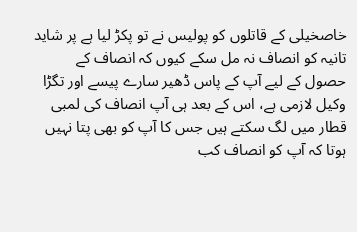خاصخیلی کے قاتلوں کو پولیس نے تو پکڑ لیا ہے پر شاید تانیہ کو انصاف نہ مل سکے کیوں کہ انصاف کے حصول کے لیے آپ کے پاس ڈھیر سارے پیسے اور تگڑا وکیل لازمی ہے، اس کے بعد ہی آپ انصاف کی لمبی قطار میں لگ سکتے ہیں جس کا آپ کو بھی پتا نہیں ہوتا کہ آپ کو انصاف کب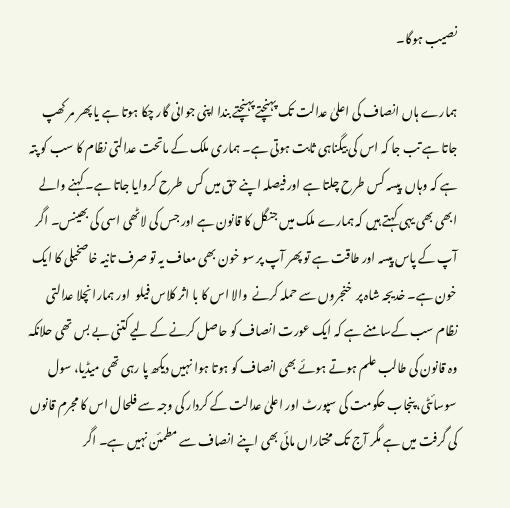نصیب ہوگا۔

ہمارے ہاں انصاف کی اعلیٰ عدالت تک پہنچتے پہنچتے بندا اپنی جوانی گار چکا ہوتا ہے یا پھر مر کھپ جاتا ہے تب جا کہ اس کی بیگناہی ثابت ہوتی ہے۔ ہماری ملک کے ماتحت عدالتی نظام کا سب کو پتہ ہے کہ وہاں  پیسہ کس طرح چلتا ہے اور فیصلہ اپنے حق میں کس  طرح کروایا جاتا ہے۔ کہنے والے ابھی بھی یہی کہتے ہیں کہ ہمارے ملک میں جنگل کا قانون ہے اور جس کی لاٹھی اسی کی بھینس۔ اگر آپ کے پاس پیسہ اور طاقت ہے تو پھر آپ پر سو خون بھی معاف یہ تو صرف تانیہ خاصخیلی کا ایک خون ہے۔ خدیجہ شاہ پر  خنجروں سے حملہ کرنے  والا اس کا با اثر کلاس فیلو  اور ہمارا نچلا عدالتی نظام سب کےسامنے ہے کہ ایک عورت انصاف کو حاصل کرنے کے لیے کتنی بے بس تھی حلانکہ وہ قانون کی طالب علم ہوتے ہوئے بھی انصاف کو ہوتا ہوا نہیں دیکھ پا رہی تھی میڈیا، سول سوسائٹی، پنجاب حکومت کی سپورٹ اور اعلیٰ عدالت کے کردار کی وجہ سے فلحال اس کا مجرم قانوں کی گرفت میں ہے مگر آج تک مختاراں مائی بھی اپنے انصاف سے مطمئن نہیں ہے۔ اگر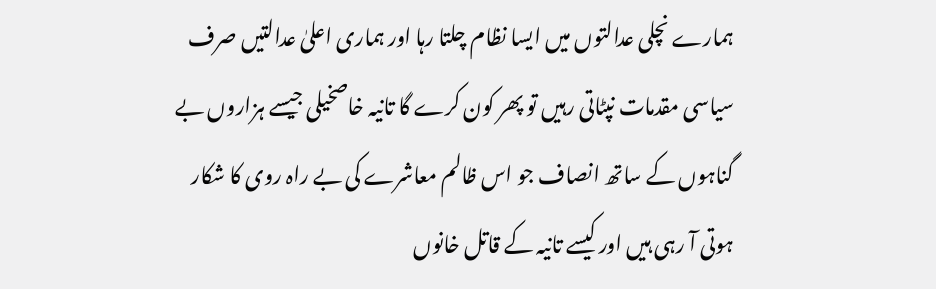ہمارے نچلی عدالتوں میں ایسا نظام چلتا رہا اور ہماری اعلیٰ عدالتیں صرف سیاسی مقدمات نپٹاتی رہیں تو پھر کون کرے گا تانیہ خاصخیلی جیسے ہزاروں بے گناہوں کے ساتھ انصاف جو اس ظالم معاشرے کی بے راہ روی کا شکار ہوتی آ رہی ہیں اور کیسے تانیہ کے قاتل خانوں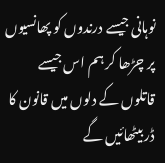نوہانی جیسے درندوں کو پھانسیوں پر چڑھا کر ہم اس جیسے قاتلوں کے دلوں میں قانون کا ڈر بیٹھائیں گے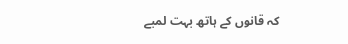کہ قانوں کے ہاتھ بہت لمبے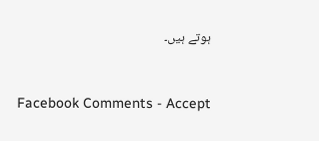ہوتے ہیں۔


Facebook Comments - Accept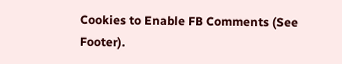Cookies to Enable FB Comments (See Footer).